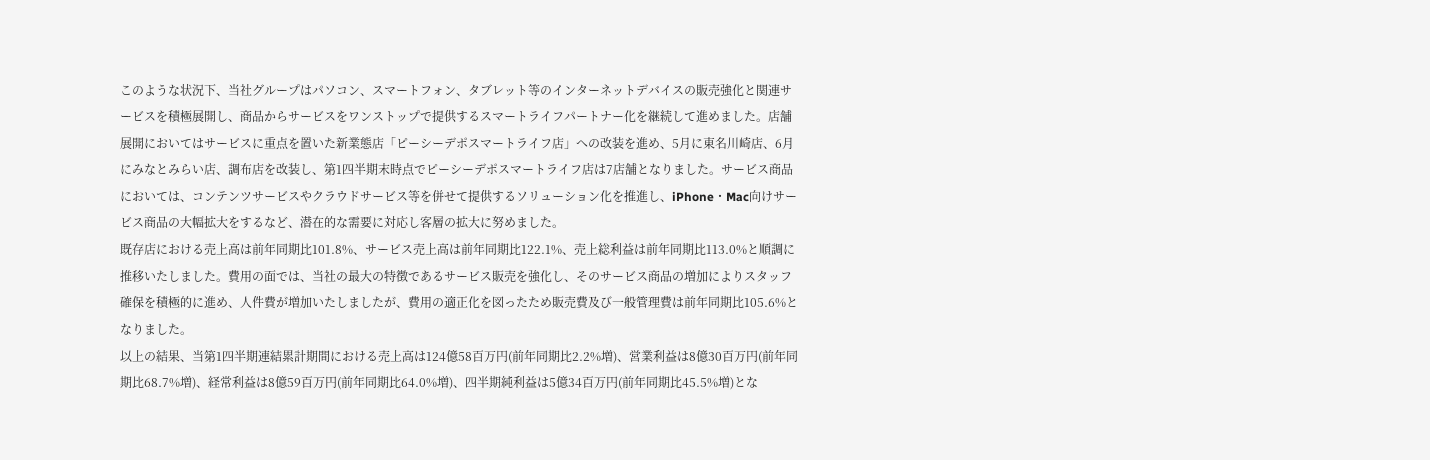このような状況下、当社グループはパソコン、スマートフォン、タブレット等のインターネットデバイスの販売強化と関連サービスを積極展開し、商品からサービスをワンストップで提供するスマートライフパートナー化を継続して進めました。店舗展開においてはサービスに重点を置いた新業態店「ピーシーデポスマートライフ店」への改装を進め、5月に東名川崎店、6月にみなとみらい店、調布店を改装し、第1四半期末時点でピーシーデポスマートライフ店は7店舗となりました。サービス商品においては、コンテンツサービスやクラウドサービス等を併せて提供するソリューション化を推進し、iPhone・Mac向けサービス商品の大幅拡大をするなど、潜在的な需要に対応し客層の拡大に努めました。
既存店における売上高は前年同期比101.8%、サービス売上高は前年同期比122.1%、売上総利益は前年同期比113.0%と順調に推移いたしました。費用の面では、当社の最大の特徴であるサービス販売を強化し、そのサービス商品の増加によりスタッフ確保を積極的に進め、人件費が増加いたしましたが、費用の適正化を図ったため販売費及び一般管理費は前年同期比105.6%となりました。
以上の結果、当第1四半期連結累計期間における売上高は124億58百万円(前年同期比2.2%増)、営業利益は8億30百万円(前年同期比68.7%増)、経常利益は8億59百万円(前年同期比64.0%増)、四半期純利益は5億34百万円(前年同期比45.5%増)とな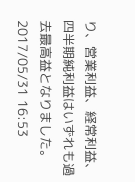り、営業利益、経常利益、四半期純利益はいずれも過去最高益となりました。
2017/05/31 16:53